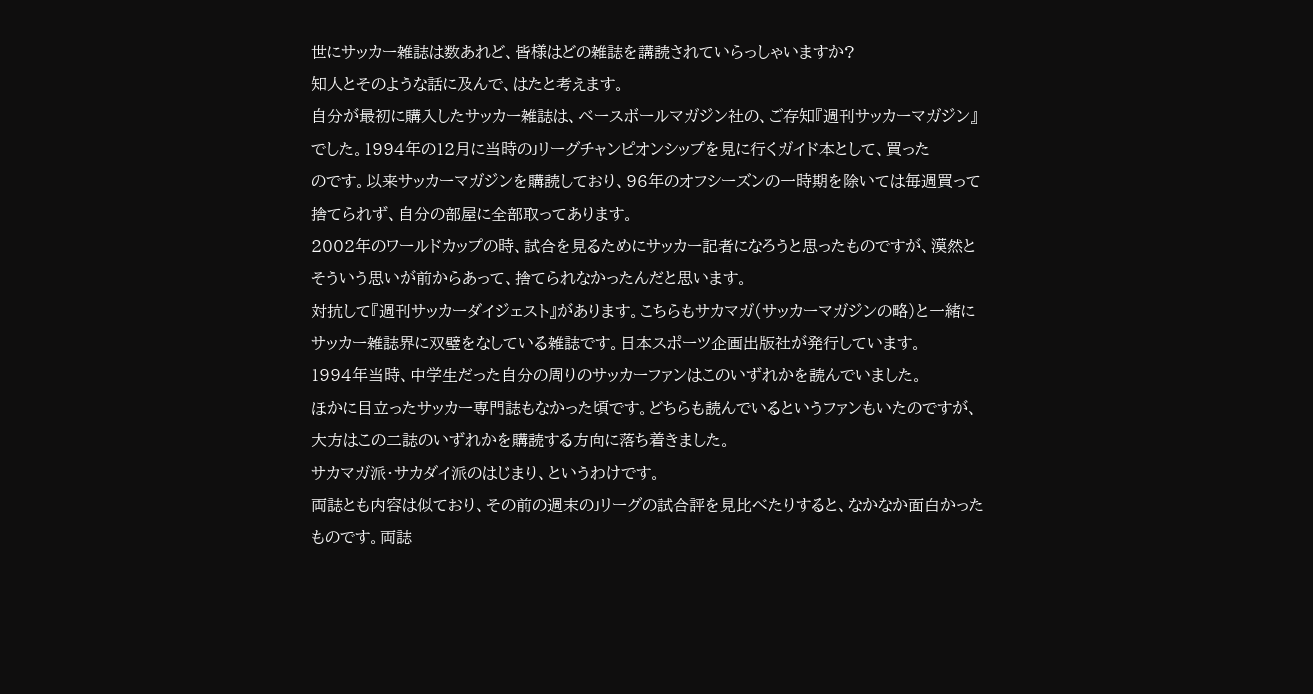世にサッカー雑誌は数あれど、皆様はどの雑誌を講読されていらっしゃいますか?
知人とそのような話に及んで、はたと考えます。
自分が最初に購入したサッカー雑誌は、ベースボールマガジン社の、ご存知『週刊サッカーマガジン』
でした。1994年の12月に当時のJリーグチャンピオンシップを見に行くガイド本として、買った
のです。以来サッカーマガジンを購読しており、96年のオフシーズンの一時期を除いては毎週買って
捨てられず、自分の部屋に全部取ってあります。
2002年のワールドカップの時、試合を見るためにサッカー記者になろうと思ったものですが、漠然と
そういう思いが前からあって、捨てられなかったんだと思います。
対抗して『週刊サッカーダイジェスト』があります。こちらもサカマガ(サッカーマガジンの略)と一緒に
サッカー雑誌界に双璧をなしている雑誌です。日本スポーツ企画出版社が発行しています。
1994年当時、中学生だった自分の周りのサッカーファンはこのいずれかを読んでいました。
ほかに目立ったサッカー専門誌もなかった頃です。どちらも読んでいるというファンもいたのですが、
大方はこの二誌のいずれかを購読する方向に落ち着きました。
サカマガ派・サカダイ派のはじまり、というわけです。
両誌とも内容は似ており、その前の週末のJリーグの試合評を見比べたりすると、なかなか面白かった
ものです。両誌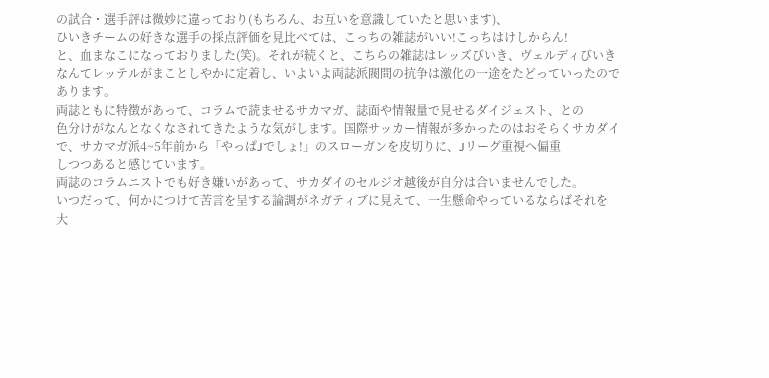の試合・選手評は微妙に違っており(もちろん、お互いを意識していたと思います)、
ひいきチームの好きな選手の採点評価を見比べては、こっちの雑誌がいい!こっちはけしからん!
と、血まなこになっておりました(笑)。それが続くと、こちらの雑誌はレッズびいき、ヴェルディびいき
なんてレッテルがまことしやかに定着し、いよいよ両誌派閥間の抗争は激化の一途をたどっていったので
あります。
両誌ともに特徴があって、コラムで読ませるサカマガ、誌面や情報量で見せるダイジェスト、との
色分けがなんとなくなされてきたような気がします。国際サッカー情報が多かったのはおそらくサカダイ
で、サカマガ派4~5年前から「やっぱJでしょ!」のスローガンを皮切りに、Jリーグ重視へ偏重
しつつあると感じています。
両誌のコラムニストでも好き嫌いがあって、サカダイのセルジオ越後が自分は合いませんでした。
いつだって、何かにつけて苦言を呈する論調がネガティブに見えて、一生懸命やっているならばそれを
大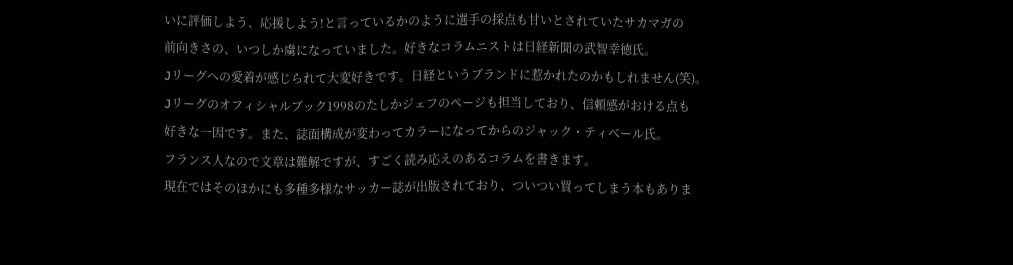いに評価しよう、応援しよう!と言っているかのように選手の採点も甘いとされていたサカマガの
前向きさの、いつしか虜になっていました。好きなコラムニストは日経新聞の武智幸徳氏。
Jリーグへの愛着が感じられて大変好きです。日経というブランドに惹かれたのかもしれません(笑)。
Jリーグのオフィシャルブック1998のたしかジェフのページも担当しており、信頼感がおける点も
好きな一因です。また、誌面構成が変わってカラーになってからのジャック・ティベール氏。
フランス人なので文章は難解ですが、すごく読み応えのあるコラムを書きます。
現在ではそのほかにも多種多様なサッカー誌が出版されており、ついつい買ってしまう本もありま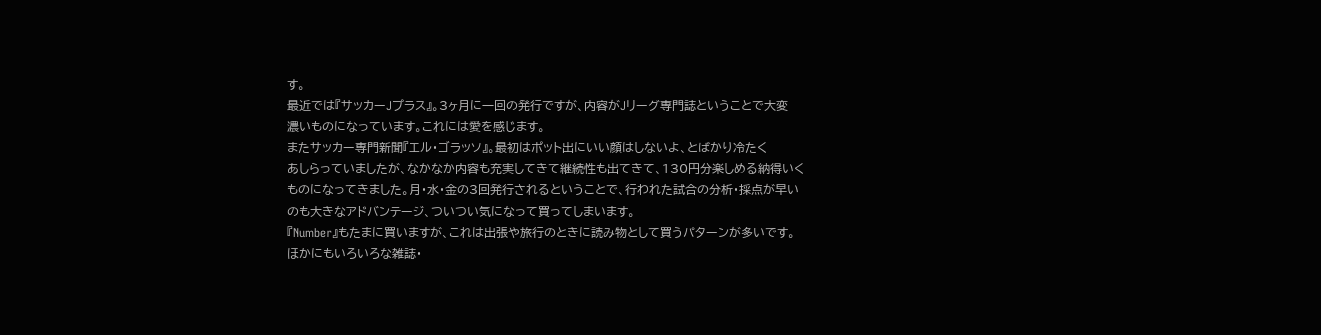す。
最近では『サッカーJプラス』。3ヶ月に一回の発行ですが、内容がJリーグ専門誌ということで大変
濃いものになっています。これには愛を感じます。
またサッカー専門新聞『エル・ゴラッソ』。最初はポット出にいい顔はしないよ、とばかり冷たく
あしらっていましたが、なかなか内容も充実してきて継続性も出てきて、130円分楽しめる納得いく
ものになってきました。月・水・金の3回発行されるということで、行われた試合の分析・採点が早い
のも大きなアドバンテージ、ついつい気になって買ってしまいます。
『Number』もたまに買いますが、これは出張や旅行のときに読み物として買うパターンが多いです。
ほかにもいろいろな雑誌・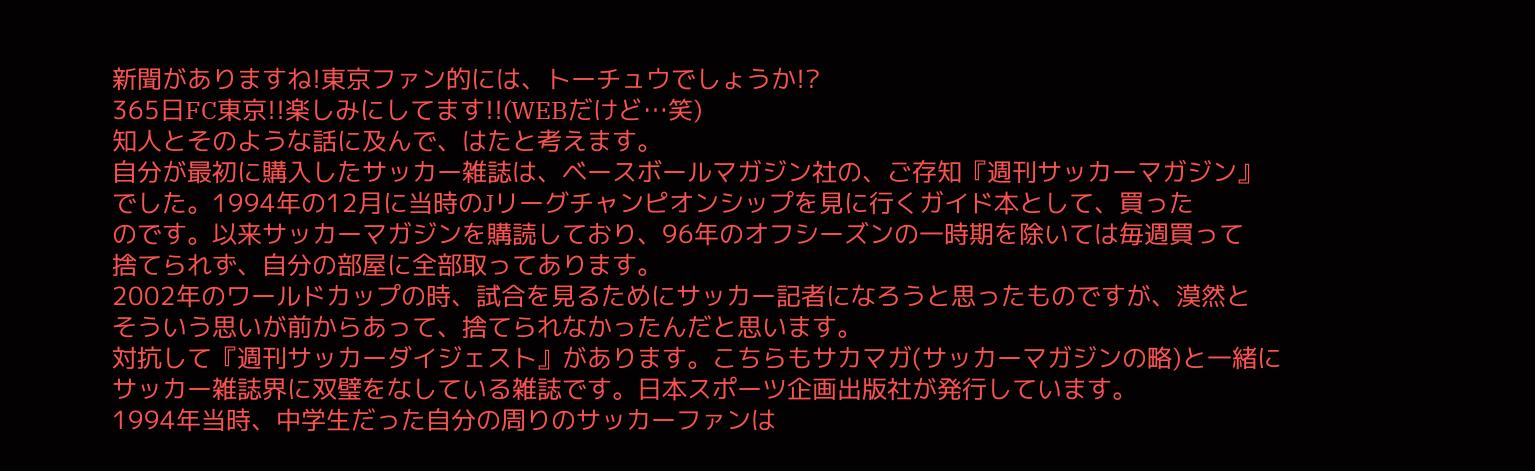新聞がありますね!東京ファン的には、トーチュウでしょうか!?
365日FC東京!!楽しみにしてます!!(WEBだけど…笑)
知人とそのような話に及んで、はたと考えます。
自分が最初に購入したサッカー雑誌は、ベースボールマガジン社の、ご存知『週刊サッカーマガジン』
でした。1994年の12月に当時のJリーグチャンピオンシップを見に行くガイド本として、買った
のです。以来サッカーマガジンを購読しており、96年のオフシーズンの一時期を除いては毎週買って
捨てられず、自分の部屋に全部取ってあります。
2002年のワールドカップの時、試合を見るためにサッカー記者になろうと思ったものですが、漠然と
そういう思いが前からあって、捨てられなかったんだと思います。
対抗して『週刊サッカーダイジェスト』があります。こちらもサカマガ(サッカーマガジンの略)と一緒に
サッカー雑誌界に双璧をなしている雑誌です。日本スポーツ企画出版社が発行しています。
1994年当時、中学生だった自分の周りのサッカーファンは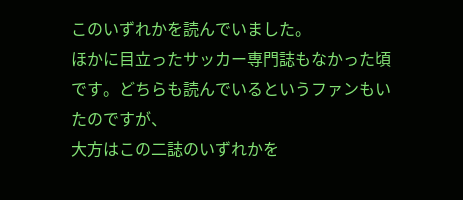このいずれかを読んでいました。
ほかに目立ったサッカー専門誌もなかった頃です。どちらも読んでいるというファンもいたのですが、
大方はこの二誌のいずれかを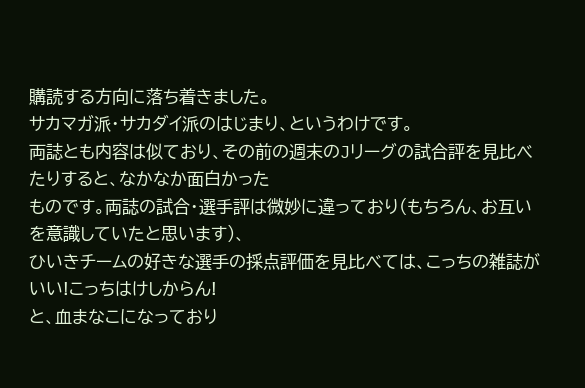購読する方向に落ち着きました。
サカマガ派・サカダイ派のはじまり、というわけです。
両誌とも内容は似ており、その前の週末のJリーグの試合評を見比べたりすると、なかなか面白かった
ものです。両誌の試合・選手評は微妙に違っており(もちろん、お互いを意識していたと思います)、
ひいきチームの好きな選手の採点評価を見比べては、こっちの雑誌がいい!こっちはけしからん!
と、血まなこになっており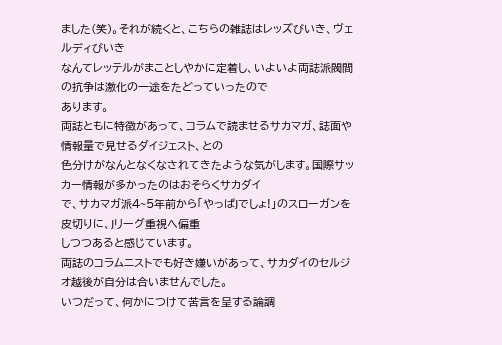ました(笑)。それが続くと、こちらの雑誌はレッズびいき、ヴェルディびいき
なんてレッテルがまことしやかに定着し、いよいよ両誌派閥間の抗争は激化の一途をたどっていったので
あります。
両誌ともに特徴があって、コラムで読ませるサカマガ、誌面や情報量で見せるダイジェスト、との
色分けがなんとなくなされてきたような気がします。国際サッカー情報が多かったのはおそらくサカダイ
で、サカマガ派4~5年前から「やっぱJでしょ!」のスローガンを皮切りに、Jリーグ重視へ偏重
しつつあると感じています。
両誌のコラムニストでも好き嫌いがあって、サカダイのセルジオ越後が自分は合いませんでした。
いつだって、何かにつけて苦言を呈する論調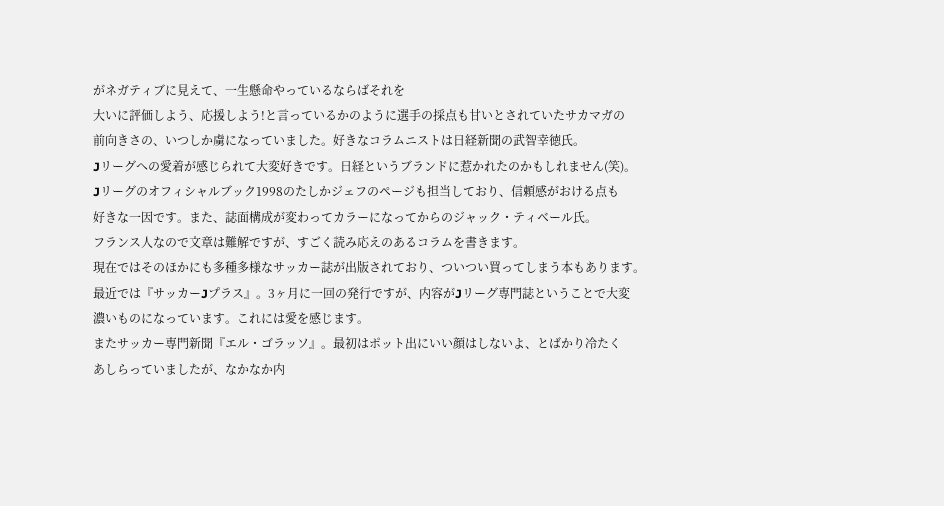がネガティブに見えて、一生懸命やっているならばそれを
大いに評価しよう、応援しよう!と言っているかのように選手の採点も甘いとされていたサカマガの
前向きさの、いつしか虜になっていました。好きなコラムニストは日経新聞の武智幸徳氏。
Jリーグへの愛着が感じられて大変好きです。日経というブランドに惹かれたのかもしれません(笑)。
Jリーグのオフィシャルブック1998のたしかジェフのページも担当しており、信頼感がおける点も
好きな一因です。また、誌面構成が変わってカラーになってからのジャック・ティベール氏。
フランス人なので文章は難解ですが、すごく読み応えのあるコラムを書きます。
現在ではそのほかにも多種多様なサッカー誌が出版されており、ついつい買ってしまう本もあります。
最近では『サッカーJプラス』。3ヶ月に一回の発行ですが、内容がJリーグ専門誌ということで大変
濃いものになっています。これには愛を感じます。
またサッカー専門新聞『エル・ゴラッソ』。最初はポット出にいい顔はしないよ、とばかり冷たく
あしらっていましたが、なかなか内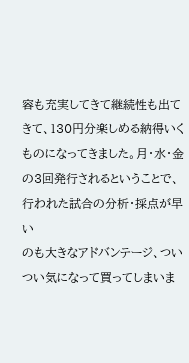容も充実してきて継続性も出てきて、130円分楽しめる納得いく
ものになってきました。月・水・金の3回発行されるということで、行われた試合の分析・採点が早い
のも大きなアドバンテージ、ついつい気になって買ってしまいま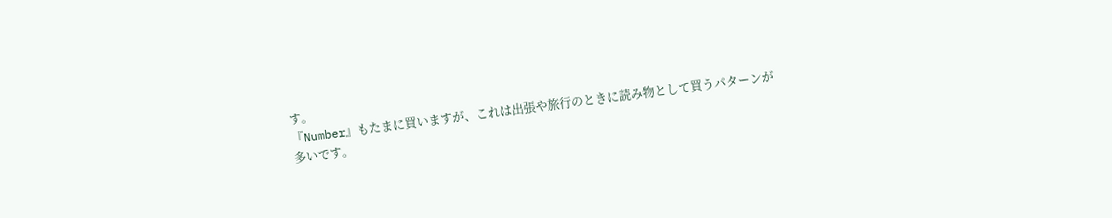す。
『Number』もたまに買いますが、これは出張や旅行のときに読み物として買うパターンが多いです。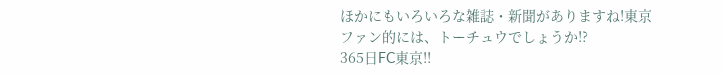ほかにもいろいろな雑誌・新聞がありますね!東京ファン的には、トーチュウでしょうか!?
365日FC東京!!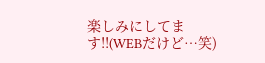楽しみにしてます!!(WEBだけど…笑)